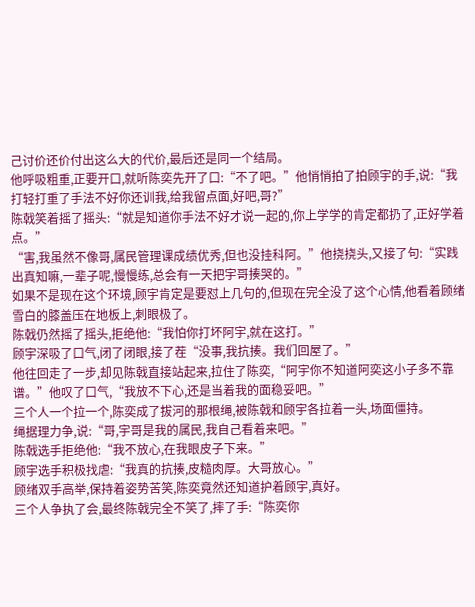己讨价还价付出这么大的代价,最后还是同一个结局。
他呼吸粗重,正要开口,就听陈奕先开了口:“不了吧。”他悄悄拍了拍顾宇的手,说:“我打轻打重了手法不好你还训我,给我留点面,好吧,哥?”
陈戟笑着摇了摇头:“就是知道你手法不好才说一起的,你上学学的肯定都扔了,正好学着点。”
“害,我虽然不像哥,属民管理课成绩优秀,但也没挂科阿。”他挠挠头,又接了句:“实践出真知嘛,一辈子呢,慢慢练,总会有一天把宇哥揍哭的。”
如果不是现在这个环境,顾宇肯定是要怼上几句的,但现在完全没了这个心情,他看着顾绪雪白的膝盖压在地板上,刺眼极了。
陈戟仍然摇了摇头,拒绝他:“我怕你打坏阿宇,就在这打。”
顾宇深吸了口气,闭了闭眼,接了茬“没事,我抗揍。我们回屋了。”
他往回走了一步,却见陈戟直接站起来,拉住了陈奕,“阿宇你不知道阿奕这小子多不靠谱。”他叹了口气,“我放不下心,还是当着我的面稳妥吧。”
三个人一个拉一个,陈奕成了拔河的那根绳,被陈戟和顾宇各拉着一头,场面僵持。
绳据理力争,说:“哥,宇哥是我的属民,我自己看着来吧。”
陈戟选手拒绝他:“我不放心,在我眼皮子下来。”
顾宇选手积极找虐:“我真的抗揍,皮糙肉厚。大哥放心。”
顾绪双手高举,保持着姿势苦笑,陈奕竟然还知道护着顾宇,真好。
三个人争执了会,最终陈戟完全不笑了,摔了手:“陈奕你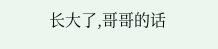长大了,哥哥的话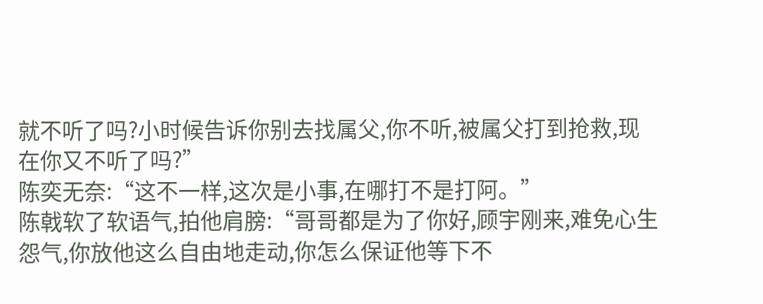就不听了吗?小时候告诉你别去找属父,你不听,被属父打到抢救,现在你又不听了吗?”
陈奕无奈:“这不一样,这次是小事,在哪打不是打阿。”
陈戟软了软语气,拍他肩膀:“哥哥都是为了你好,顾宇刚来,难免心生怨气,你放他这么自由地走动,你怎么保证他等下不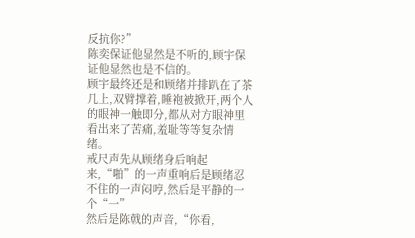反抗你?”
陈奕保证他显然是不听的,顾宇保证他显然也是不信的。
顾宇最终还是和顾绪并排趴在了茶几上,双臂撑着,睡袍被掀开,两个人的眼神一触即分,都从对方眼神里看出来了苦痛,羞耻等等复杂情绪。
戒尺声先从顾绪身后响起来,“啪”的一声重响后是顾绪忍不住的一声闷哼,然后是平静的一个“一”
然后是陈戟的声音,“你看,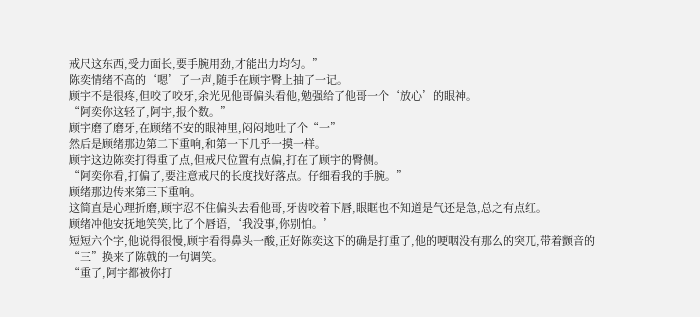戒尺这东西,受力面长,要手腕用劲,才能出力均匀。”
陈奕情绪不高的‘嗯’了一声,随手在顾宇臀上抽了一记。
顾宇不是很疼,但咬了咬牙,余光见他哥偏头看他,勉强给了他哥一个‘放心’的眼神。
“阿奕你这轻了,阿宇,报个数。”
顾宇磨了磨牙,在顾绪不安的眼神里,闷闷地吐了个“一”
然后是顾绪那边第二下重响,和第一下几乎一摸一样。
顾宇这边陈奕打得重了点,但戒尺位置有点偏,打在了顾宇的臀侧。
“阿奕你看,打偏了,要注意戒尺的长度找好落点。仔细看我的手腕。”
顾绪那边传来第三下重响。
这简直是心理折磨,顾宇忍不住偏头去看他哥,牙齿咬着下唇,眼眶也不知道是气还是急,总之有点红。
顾绪冲他安抚地笑笑,比了个唇语,‘我没事,你别怕。’
短短六个字,他说得很慢,顾宇看得鼻头一酸,正好陈奕这下的确是打重了,他的哽咽没有那么的突兀,带着颤音的“三”换来了陈戟的一句调笑。
“重了,阿宇都被你打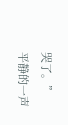哭了。”
平静的一声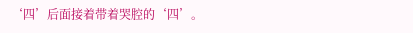‘四’后面接着带着哭腔的‘四’。